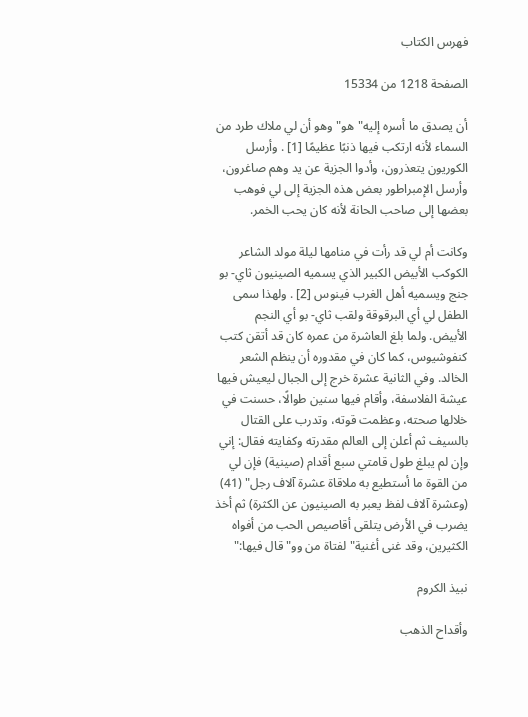فهرس الكتاب

الصفحة 1218 من 15334

أن يصدق ما أسره إليه"هو"وهو أن لي ملاك طرد من السماء لأنه ارتكب فيها ذنبًا عظيمًا [1] . وأرسل الكوريون يتعذرون، وأدوا الجزية عن يد وهم صاغرون، وأرسل الإمبراطور بعض هذه الجزية إلى لي فوهب بعضها إلى صاحب الحانة لأنه كان يحب الخمر.

وكانت أم لي قد رأت في منامها ليلة مولد الشاعر الكوكب الأبيض الكبير الذي يسميه الصينيون ثاي- بو جنج ويسميه أهل الغرب فينوس [2] . ولهذا سمى الطفل لي أي البرقوقة ولقب ثاي- بو أي النجم الأبيض. ولما بلغ العاشرة من عمره كان قد أتقن كتب كنفوشيوس، كما كان في مقدوره أن ينظم الشعر الخالد. وفي الثانية عشرة خرج إلى الجبال ليعيش فيها عيشة الفلاسفة، وأقام فيها سنين طوالًا، حسنت في خلالها صحته، وعظمت قوته، وتدرب على القتال بالسيف ثم أعلن إلى العالم مقدرته وكفايته فقال: إني وإن لم يبلغ طول قامتي سبع أقدام (صينية) فإن لي من القوة ما أستطيع به ملاقاة عشرة آلاف رجل" (41) (وعشرة آلاف لفظ يعبر به الصينيون عن الكثرة) ثم أخذ يضرب في الأرض يتلقى أقاصيص الحب من أفواه الكثيرين، وقد غنى أغنية"لفتاة من وو"قال فيها:"

نبيذ الكروم

وأقداح الذهب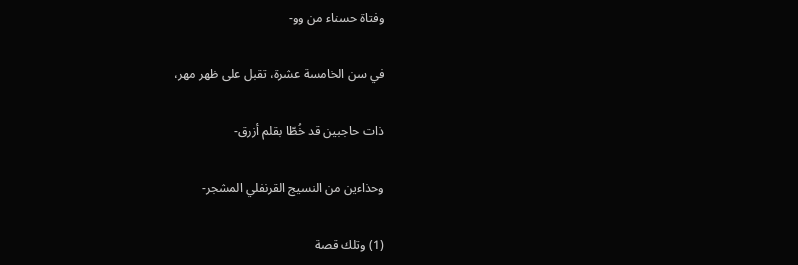وفتاة حسناء من وو-

في سن الخامسة عشرة، تقبل على ظهر مهر،

ذات حاجبين قد خُطّا بقلم أزرق-

وحذاءين من النسيج القرنفلي المشجر-

(1) وتلك قصة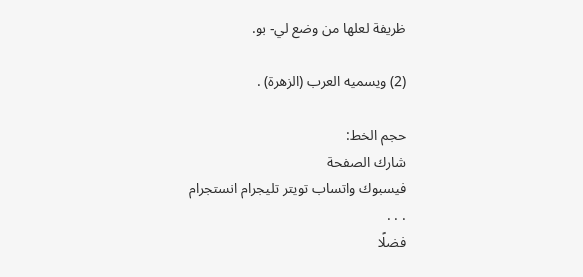ظريفة لعلها من وضع لي- بو.

(2) ويسميه العرب (الزهرة) .

حجم الخط:
شارك الصفحة
فيسبوك واتساب تويتر تليجرام انستجرام
. . .
فضلًا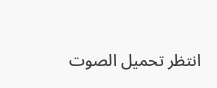انتظر تحميل الصوت